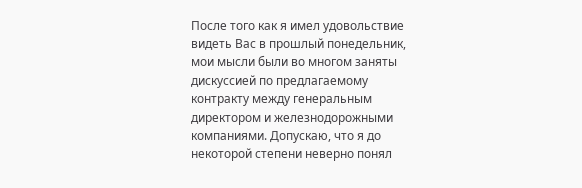После того как я имел удовольствие видеть Вас в прошлый понедельник, мои мысли были во многом заняты дискуссией по предлагаемому контракту между генеральным директором и железнодорожными компаниями. Допускаю, что я до некоторой степени неверно понял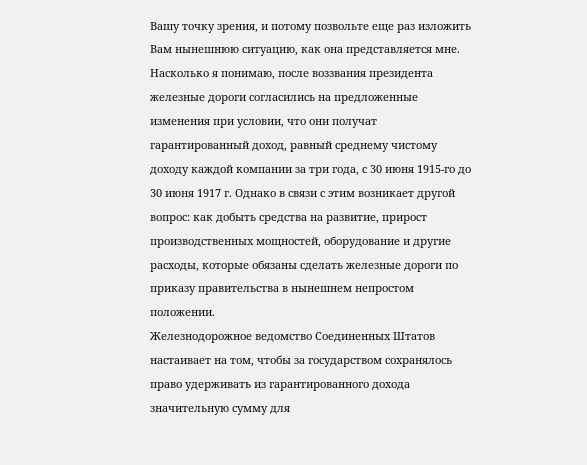Вашу точку зрения, и потому позвольте еще раз изложить Вам нынешнюю ситуацию, как она представляется мне. Насколько я понимаю, после воззвания президента железные дороги согласились на предложенные изменения при условии, что они получат гарантированный доход, равный среднему чистому доходу каждой компании за три года, с 30 июня 1915-го до 30 июня 1917 г. Однако в связи с этим возникает другой вопрос: как добыть средства на развитие, прирост производственных мощностей, оборудование и другие расходы, которые обязаны сделать железные дороги по приказу правительства в нынешнем непростом положении.
Железнодорожное ведомство Соединенных Штатов настаивает на том, чтобы за государством сохранялось право удерживать из гарантированного дохода значительную сумму для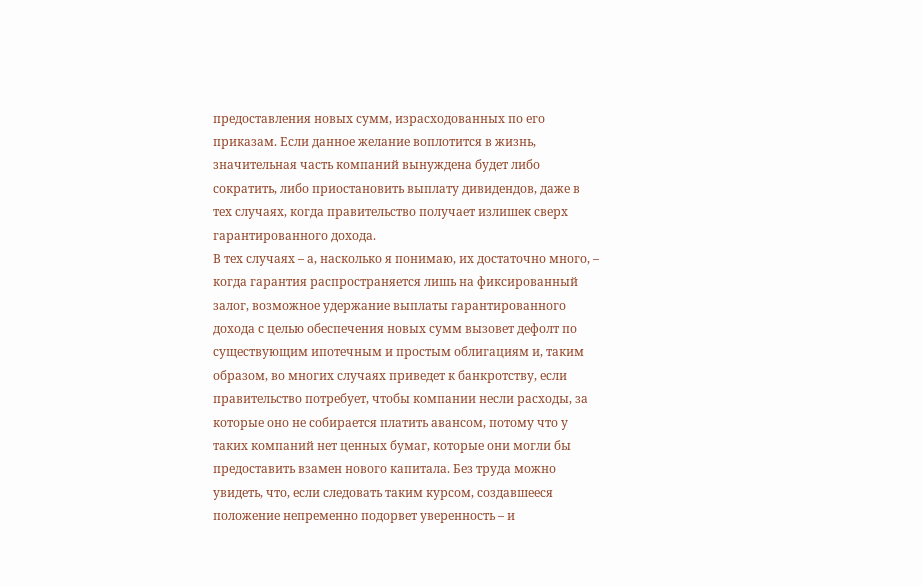предоставления новых сумм, израсходованных по его приказам. Если данное желание воплотится в жизнь, значительная часть компаний вынуждена будет либо сократить, либо приостановить выплату дивидендов, даже в тех случаях, когда правительство получает излишек сверх гарантированного дохода.
В тех случаях – а, насколько я понимаю, их достаточно много, – когда гарантия распространяется лишь на фиксированный залог, возможное удержание выплаты гарантированного дохода с целью обеспечения новых сумм вызовет дефолт по существующим ипотечным и простым облигациям и, таким образом, во многих случаях приведет к банкротству, если правительство потребует, чтобы компании несли расходы, за которые оно не собирается платить авансом, потому что у таких компаний нет ценных бумаг, которые они могли бы предоставить взамен нового капитала. Без труда можно увидеть, что, если следовать таким курсом, создавшееся положение непременно подорвет уверенность – и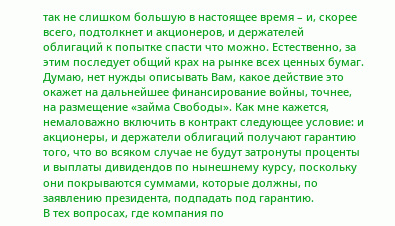так не слишком большую в настоящее время – и, скорее всего, подтолкнет и акционеров, и держателей облигаций к попытке спасти что можно. Естественно, за этим последует общий крах на рынке всех ценных бумаг. Думаю, нет нужды описывать Вам, какое действие это окажет на дальнейшее финансирование войны, точнее, на размещение «займа Свободы». Как мне кажется, немаловажно включить в контракт следующее условие: и акционеры, и держатели облигаций получают гарантию того, что во всяком случае не будут затронуты проценты и выплаты дивидендов по нынешнему курсу, поскольку они покрываются суммами, которые должны, по заявлению президента, подпадать под гарантию.
В тех вопросах, где компания по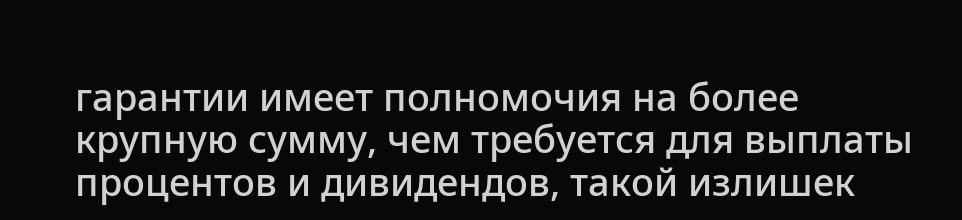гарантии имеет полномочия на более крупную сумму, чем требуется для выплаты процентов и дивидендов, такой излишек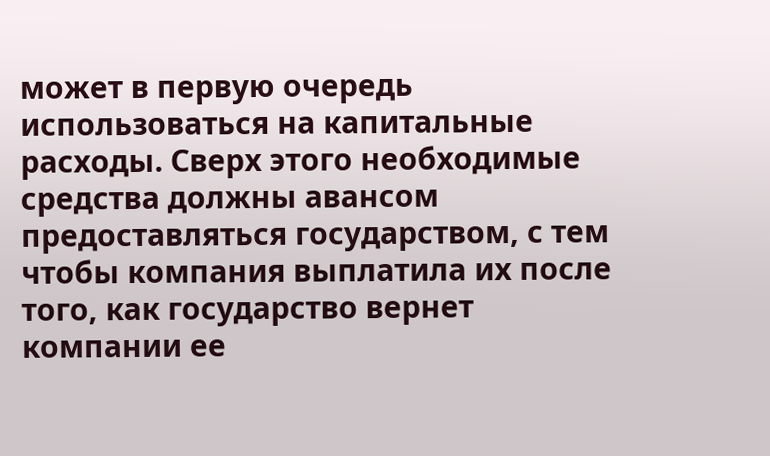может в первую очередь использоваться на капитальные расходы. Сверх этого необходимые средства должны авансом предоставляться государством, с тем чтобы компания выплатила их после того, как государство вернет компании ее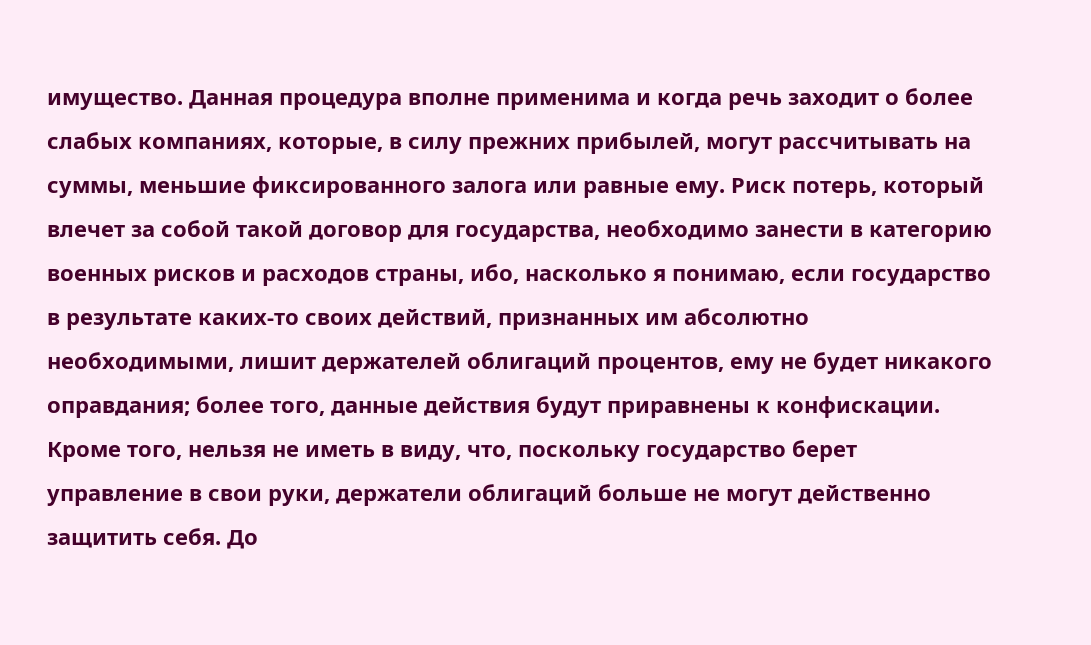имущество. Данная процедура вполне применима и когда речь заходит о более слабых компаниях, которые, в силу прежних прибылей, могут рассчитывать на суммы, меньшие фиксированного залога или равные ему. Риск потерь, который влечет за собой такой договор для государства, необходимо занести в категорию военных рисков и расходов страны, ибо, насколько я понимаю, если государство в результате каких-то своих действий, признанных им абсолютно необходимыми, лишит держателей облигаций процентов, ему не будет никакого оправдания; более того, данные действия будут приравнены к конфискации.
Кроме того, нельзя не иметь в виду, что, поскольку государство берет управление в свои руки, держатели облигаций больше не могут действенно защитить себя. До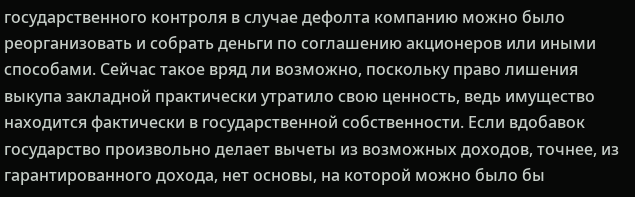государственного контроля в случае дефолта компанию можно было реорганизовать и собрать деньги по соглашению акционеров или иными способами. Сейчас такое вряд ли возможно, поскольку право лишения выкупа закладной практически утратило свою ценность, ведь имущество находится фактически в государственной собственности. Если вдобавок государство произвольно делает вычеты из возможных доходов, точнее, из гарантированного дохода, нет основы, на которой можно было бы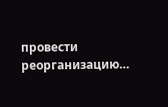провести реорганизацию…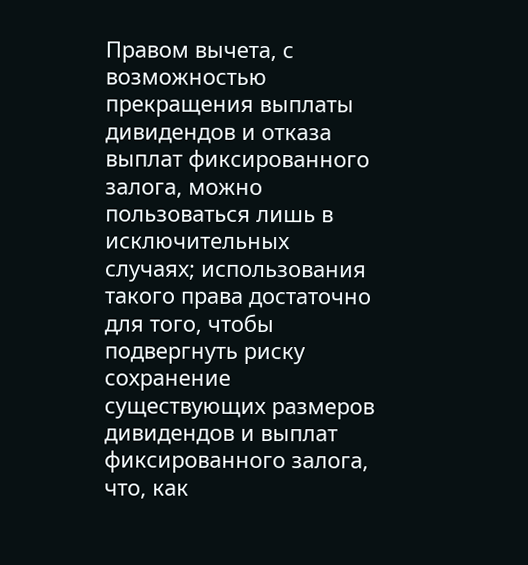Правом вычета, с возможностью прекращения выплаты дивидендов и отказа выплат фиксированного залога, можно пользоваться лишь в исключительных случаях; использования такого права достаточно для того, чтобы подвергнуть риску сохранение существующих размеров дивидендов и выплат фиксированного залога, что, как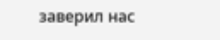заверил нас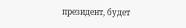президент, будет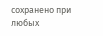сохранено при любых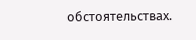обстоятельствах.